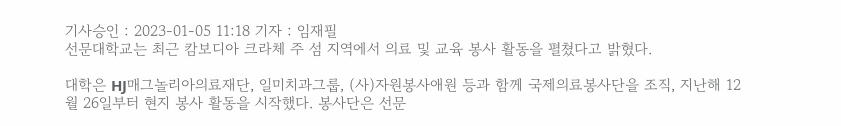기사승인 : 2023-01-05 11:18 기자 : 임재필
선문대학교는 최근 캄보디아 크라체 주 섬 지역에서 의료 및 교육 봉사 활동을 펼쳤다고 밝혔다.

대학은 HJ매그놀리아의료재단, 일미치과그룹, (사)자원봉사애원 등과 함께 국제의료봉사단을 조직, 지난해 12월 26일부터 현지 봉사 활동을 시작했다. 봉사단은 선문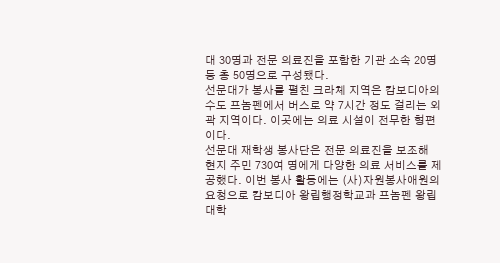대 30명과 전문 의료진을 포함한 기관 소속 20명 등 총 50명으로 구성됐다.
선문대가 봉사를 펼친 크라체 지역은 캄보디아의 수도 프놈펜에서 버스로 약 7시간 정도 걸리는 외곽 지역이다. 이곳에는 의료 시설이 전무한 형편이다.
선문대 재학생 봉사단은 전문 의료진을 보조해 현지 주민 730여 명에게 다양한 의료 서비스를 제공했다. 이번 봉사 활동에는 (사)자원봉사애원의 요청으로 캄보디아 왕립행정학교과 프놈펜 왕립대학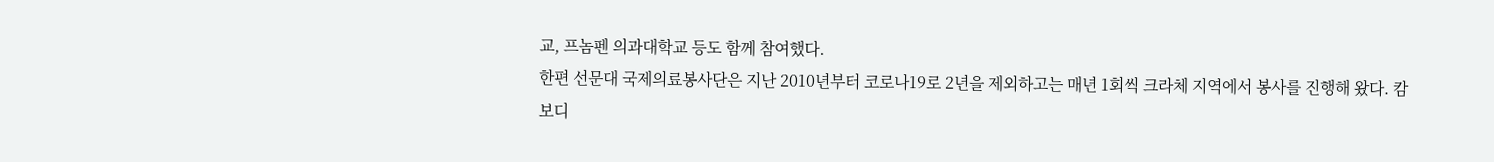교, 프놈펜 의과대학교 등도 함께 참여했다.
한편 선문대 국제의료봉사단은 지난 2010년부터 코로나19로 2년을 제외하고는 매년 1회씩 크라체 지역에서 봉사를 진행해 왔다. 캄보디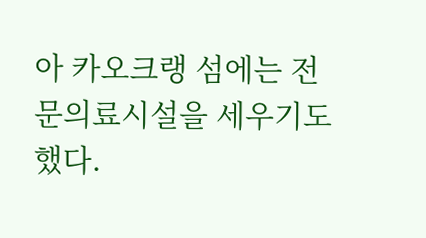아 카오크랭 섬에는 전문의료시설을 세우기도 했다.